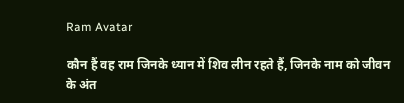Ram Avatar

कौन हैं वह राम जिनके ध्यान में शिव लीन रहते हैं, जिनके नाम को जीवन के अंत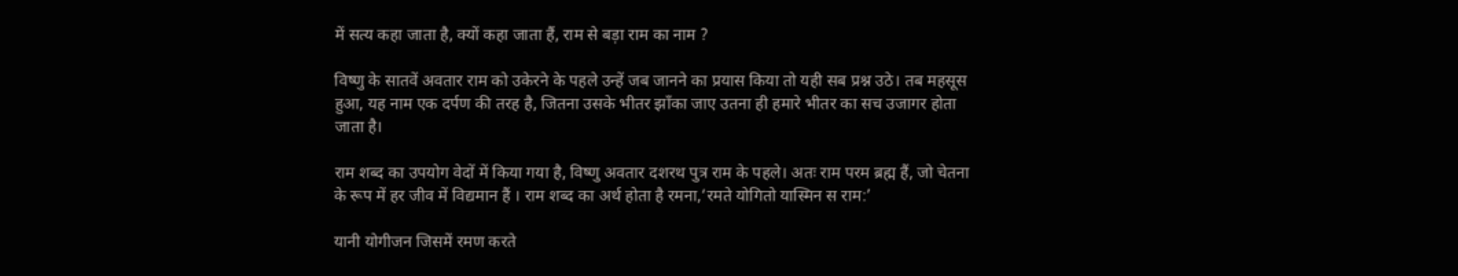में सत्य कहा जाता है, क्यों कहा जाता हैं, राम से बड़ा राम का नाम ?

विष्णु के सातवें अवतार राम को उकेरने के पहले उन्हें जब जानने का प्रयास किया तो यही सब प्रश्न उठे। तब महसूस हुआ, यह नाम एक दर्पण की तरह है, जितना उसके भीतर झाँका जाए उतना ही हमारे भीतर का सच उजागर होता जाता है।

राम शब्द का उपयोग वेदों में किया गया है, विष्णु अवतार दशरथ पुत्र राम के पहले। अतः राम परम ब्रह्म हैं, जो चेतना के रूप में हर जीव में विद्यमान हैं । राम शब्द का अर्थ होता है रमना,‘रमते योगितो यास्मिन स राम:’

यानी योगीजन जिसमें रमण करते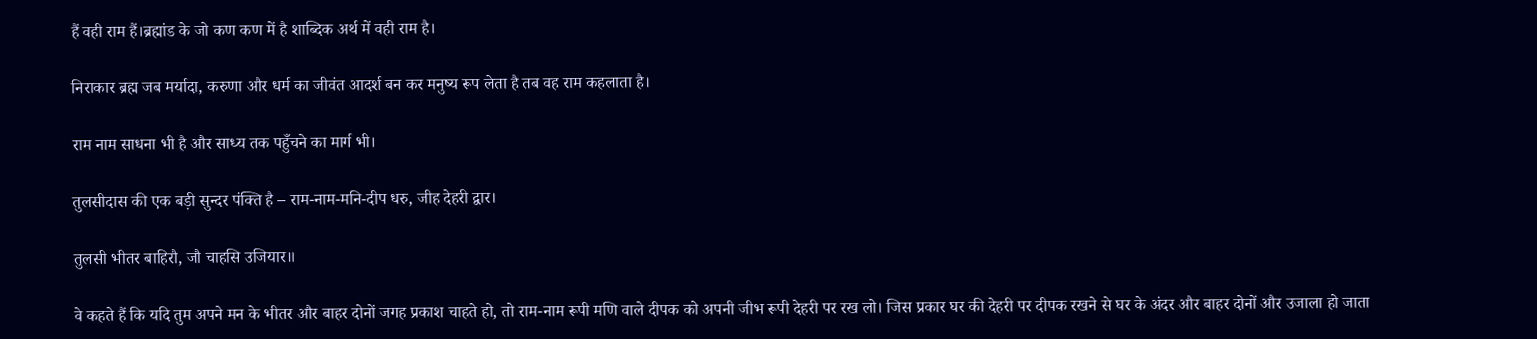हैं वही राम हैं।ब्रह्मांड के जो कण कण में है शाब्दिक अर्थ में वही राम है।

निराकार ब्रह्म जब मर्यादा, करुणा और धर्म का जीवंत आदर्श बन कर मनुष्य रूप लेता है तब वह राम कहलाता है।

राम नाम साधना भी है और साध्य तक पहुँचने का मार्ग भी।

तुलसीदास की एक बड़ी सुन्दर पंक्ति है – राम-नाम-मनि-दीप धरु, जीह देहरी द्वार।

तुलसी भीतर बाहिरौ, जौ चाहसि उजियार॥

वे कहते हैं कि यदि तुम अपने मन के भीतर और बाहर दोनों जगह प्रकाश चाहते हो, तो राम-नाम रूपी मणि वाले दीपक को अपनी जीभ रूपी देहरी पर रख लो। जिस प्रकार घर की देहरी पर दीपक रखने से घर के अंदर और बाहर दोनों और उजाला हो जाता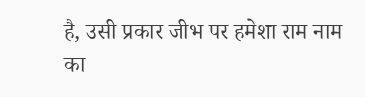है, उसी प्रकार जीभ पर हमेशा राम नाम का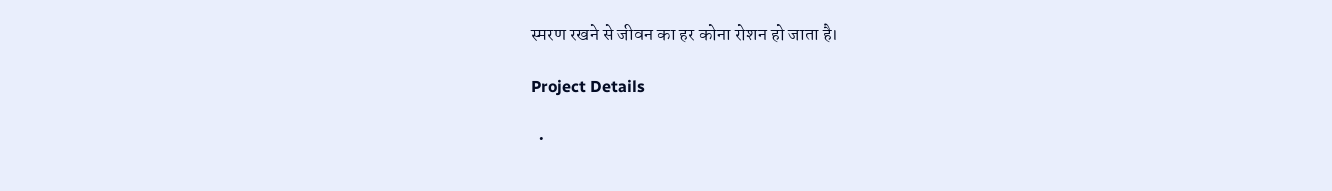स्मरण रखने से जीवन का हर कोना रोशन हो जाता है।

Project Details

  •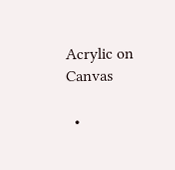Acrylic on Canvas

  •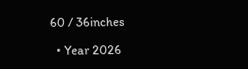60 / 36inches

  • Year 2026